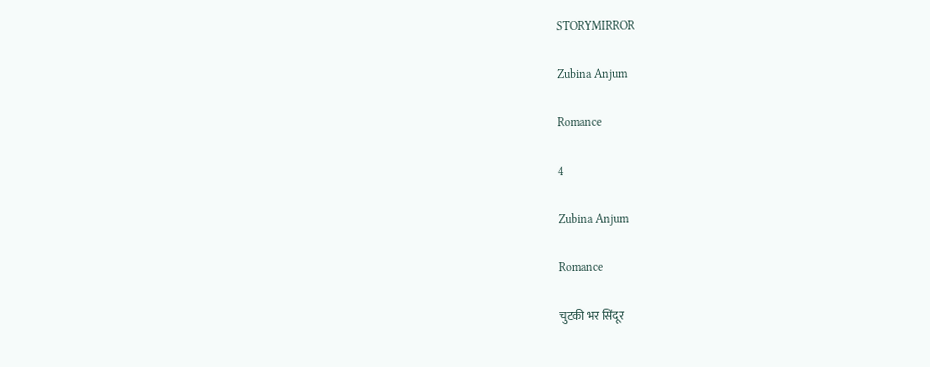STORYMIRROR

Zubina Anjum

Romance

4

Zubina Anjum

Romance

चुटकी भर सिंदूर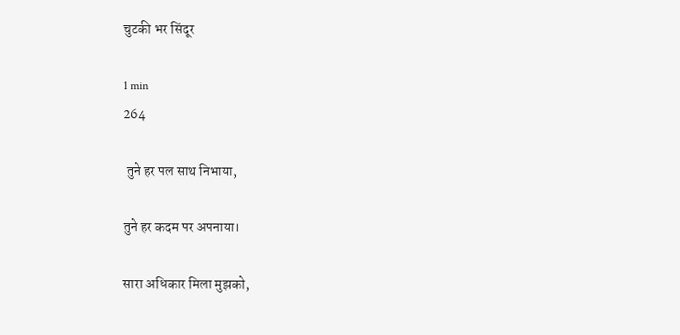चुटकी भर सिंदूर

1 min
264

 तुने हर पल साथ निभाया,

तुने हर कदम पर अपनाया।

सारा अधिकार मिला मुझको,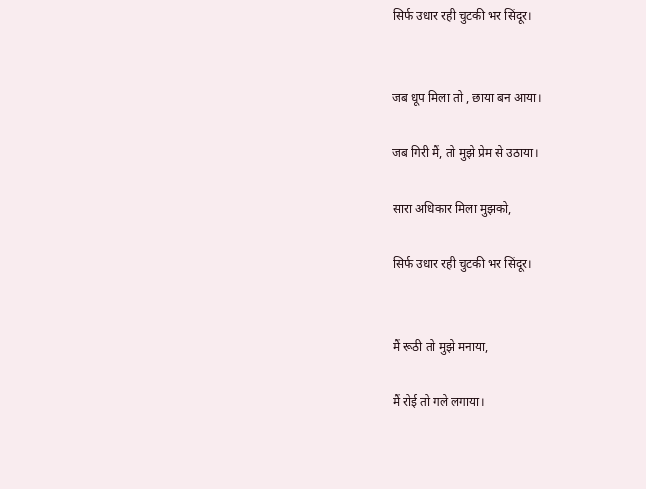सिर्फ उधार रही चुटकी भर सिंदूर।


जब धूप मिला तो , छाया बन आया।

जब गिरी मैं, तो मुझे प्रेम से उठाया।

सारा अधिकार मिला मुझको,

सिर्फ उधार रही चुटकी भर सिंदूर।


मैं रूठी तो मुझे मनाया,

मैं रोई तो गले लगाया।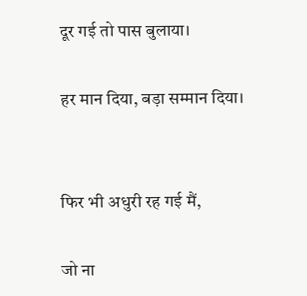दूर गई तो पास बुलाया।

हर मान दिया, बड़ा सम्मान दिया।


फिर भी अधुरी रह गई मैं,

जो ना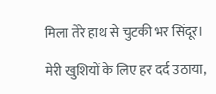मिला तेरे हाथ से चुटकी भर सिंदूर।

मेरी खुशियों के लिए हर दर्द उठाया,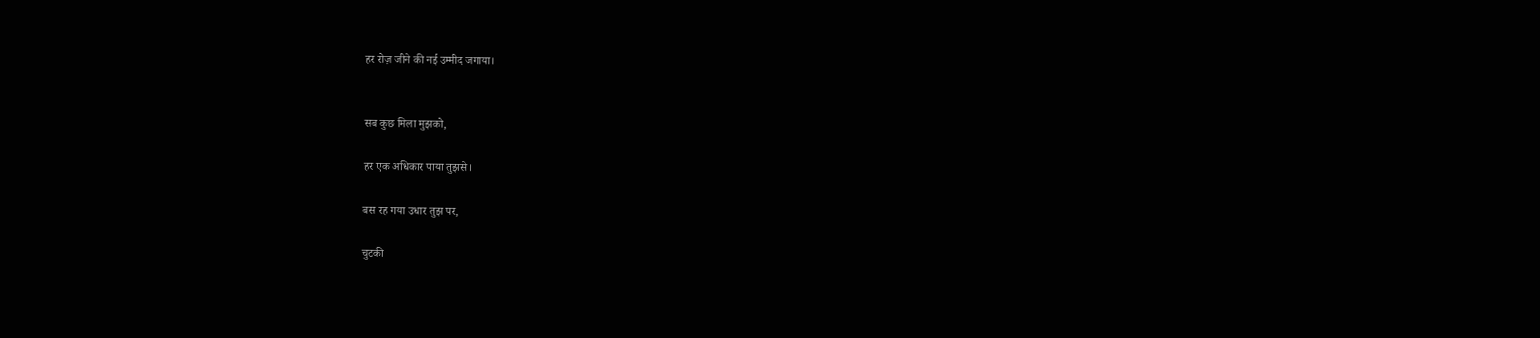हर रोज़ जीने की नई उम्मीद जगाया।


सब कुछ मिला मुझको,

हर एक अधिकार पाया तुझसे।

बस रह गया उधार तुझ पर,

चुटकी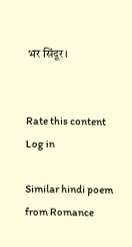भर सिंदूर।


Rate this content
Log in

Similar hindi poem from Romance